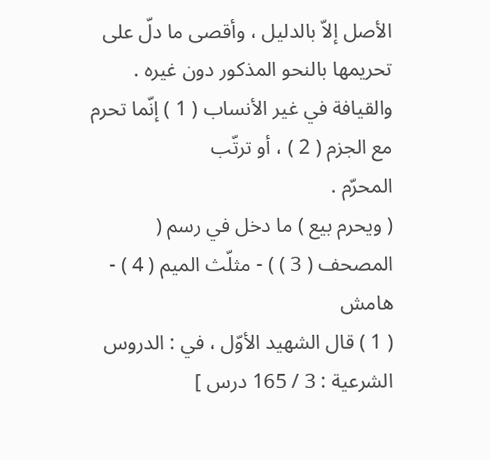الأصل إلاّ بالدليل ، وأقصى ما دلّ على تحريمها بالنحو المذكور دون غيره .
والقيافة في غير الأنساب ( 1 ) إنّما تحرم مع الجزم ( 2 ) ، أو ترتّب
المحرّم .
( ويحرم بيع ) ما دخل في رسم ( المصحف ( 3 ) ) - مثلّث الميم ( 4 ) -
هامش
( 1 ) قال الشهيد الأوّل ، في : الدروس الشرعية : 3 / 165 درس ]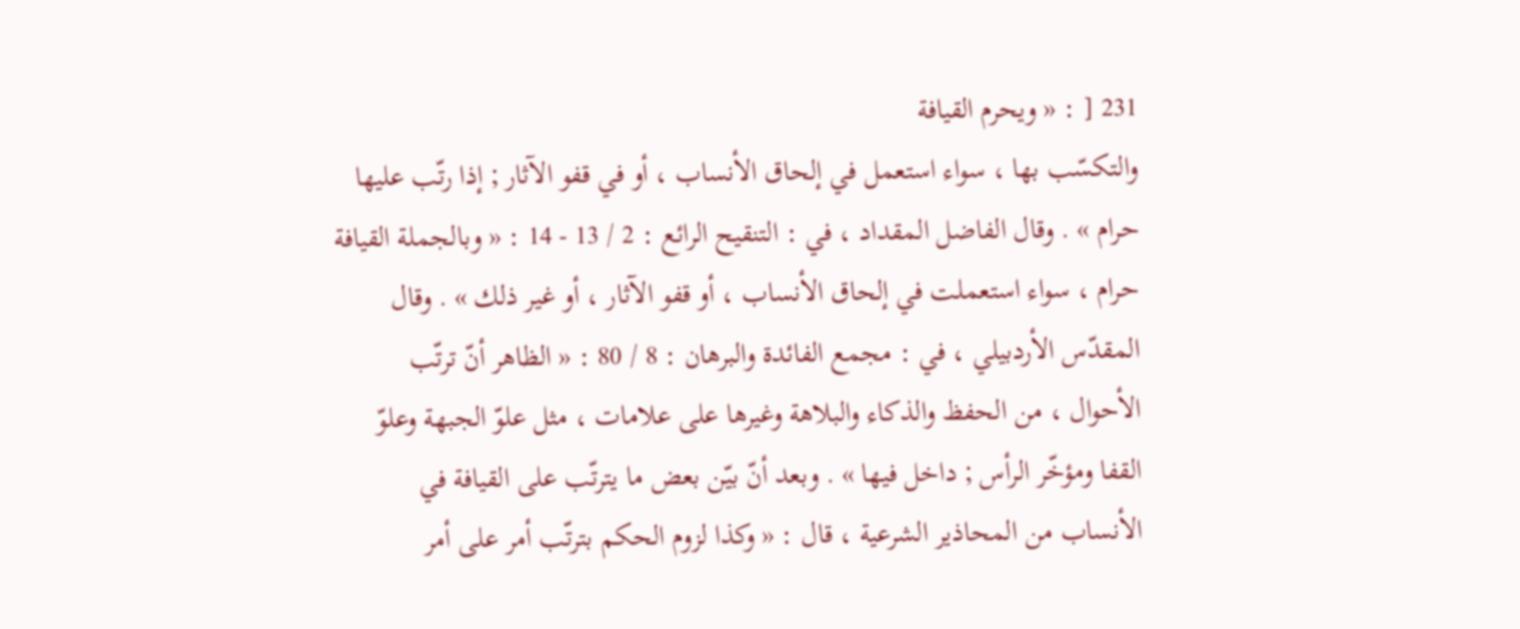231 [ : « ويحرم القيافة
والتكسّب بها ، سواء استعمل في إلحاق الأنساب ، أو في قفو الآثار ; إذا رتّب عليها
حرام » . وقال الفاضل المقداد ، في : التنقيح الرائع : 2 / 13 - 14 : « وبالجملة القيافة
حرام ، سواء استعملت في إلحاق الأنساب ، أو قفو الآثار ، أو غير ذلك » . وقال
المقدّس الأردبيلي ، في : مجمع الفائدة والبرهان : 8 / 80 : « الظاهر أنّ ترتّب
الأحوال ، من الحفظ والذكاء والبلاهة وغيرها على علامات ، مثل علوّ الجبهة وعلوّ
القفا ومؤخّر الرأس ; داخل فيها » . وبعد أنّ بيّن بعض ما يترتّب على القيافة في
الأنساب من المحاذير الشرعية ، قال : « وكذا لزوم الحكم بترتّب أمر على أمر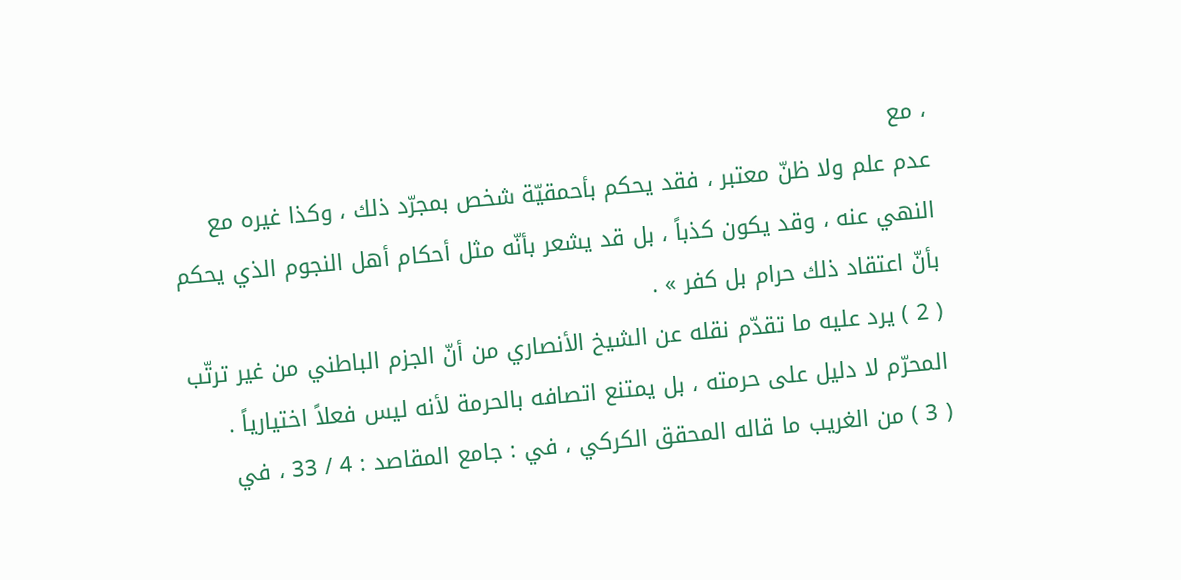، مع
عدم علم ولا ظنّ معتبر ، فقد يحكم بأحمقيّة شخص بمجرّد ذلك ، وكذا غيره مع
النهي عنه ، وقد يكون كذباً ، بل قد يشعر بأنّه مثل أحكام أهل النجوم الذي يحكم
بأنّ اعتقاد ذلك حرام بل كفر » .
( 2 ) يرد عليه ما تقدّم نقله عن الشيخ الأنصاري من أنّ الجزم الباطني من غير ترتّب
المحرّم لا دليل على حرمته ، بل يمتنع اتصافه بالحرمة لأنه ليس فعلاً اختيارياً .
( 3 ) من الغريب ما قاله المحقق الكركي ، في : جامع المقاصد : 4 / 33 ، في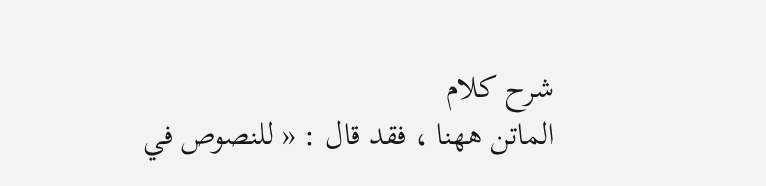شرح كلام
الماتن ههنا ، فقد قال : « للنصوص في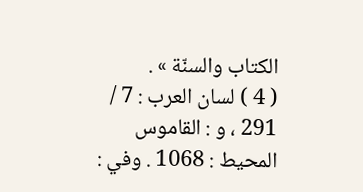الكتاب والسنّة » .
( 4 ) لسان العرب : 7 / 291 ، و : القاموس المحيط : 1068 . وفي :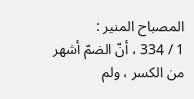المصباح المنير :
1 / 334 ، أنّ الضمّ أشهر من الكسر ، ولم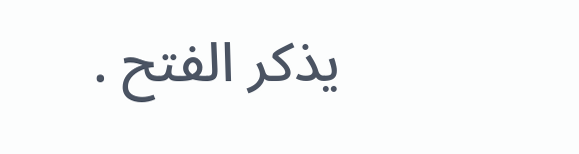يذكر الفتح .